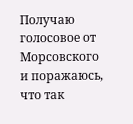Получаю голосовое от Морсовского и поражаюсь, что так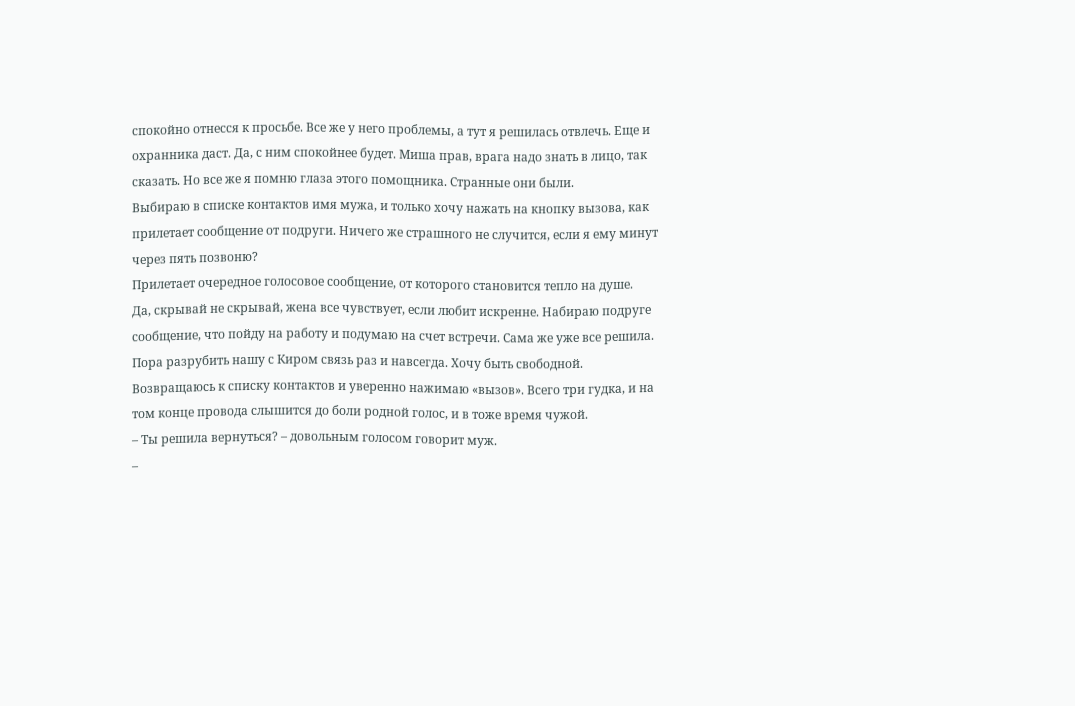спокойно отнесся к просьбе. Все же у него проблемы, а тут я решилась отвлечь. Еще и охранника даст. Да, с ним спокойнее будет. Миша прав, врага надо знать в лицо, так сказать. Но все же я помню глаза этого помощника. Странные они были.
Выбираю в списке контактов имя мужа, и только хочу нажать на кнопку вызова, как прилетает сообщение от подруги. Ничего же страшного не случится, если я ему минут через пять позвоню?
Прилетает очередное голосовое сообщение, от которого становится тепло на душе.
Да, скрывай не скрывай, жена все чувствует, если любит искренне. Набираю подруге сообщение, что пойду на работу и подумаю на счет встречи. Сама же уже все решила. Пора разрубить нашу с Киром связь раз и навсегда. Хочу быть свободной.
Возвращаюсь к списку контактов и уверенно нажимаю «вызов». Всего три гудка, и на том конце провода слышится до боли родной голос, и в тоже время чужой.
– Ты решила вернуться? – довольным голосом говорит муж.
–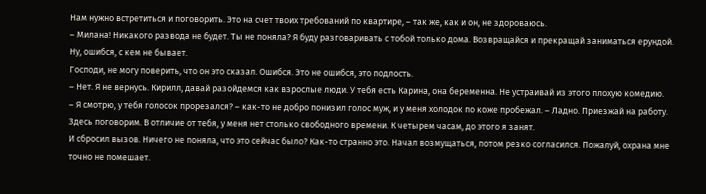Нам нужно встретиться и поговорить. Это на счет твоих требований по квартире, – так же, как и он, не здороваюсь.
– Милана! Никакого развода не будет. Ты не поняла? Я буду разговаривать с тобой только дома. Возвращайся и прекращай заниматься ерундой. Ну, ошибся, с кем не бывает.
Господи, не могу поверить, что он это сказал. Ошибся. Это не ошибся, это подлость.
– Нет. Я не вернусь. Кирилл, давай разойдемся как взрослые люди. У тебя есть Карина, она беременна. Не устраивай из этого плохую комедию.
– Я смотрю, у тебя голосок прорезался? – как-то не добро понизил голос муж, и у меня холодок по коже пробежал. – Ладно. Приезжай на работу. Здесь поговорим. В отличие от тебя, у меня нет столько свободного времени. К четырем часам, до этого я занят.
И сбросил вызов. Ничего не поняла, что это сейчас было? Как-то странно это. Начал возмущаться, потом резко согласился. Пожалуй, охрана мне точно не помешает.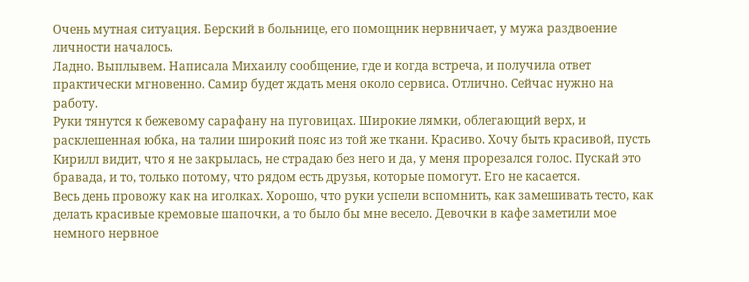Очень мутная ситуация. Берский в больнице, его помощник нервничает, у мужа раздвоение личности началось.
Ладно. Выплывем. Написала Михаилу сообщение, где и когда встреча, и получила ответ практически мгновенно. Самир будет ждать меня около сервиса. Отлично. Сейчас нужно на работу.
Руки тянутся к бежевому сарафану на пуговицах. Широкие лямки, облегающий верх, и расклешенная юбка, на талии широкий пояс из той же ткани. Красиво. Хочу быть красивой, пусть Кирилл видит, что я не закрылась, не страдаю без него и да, у меня прорезался голос. Пускай это бравада, и то, только потому, что рядом есть друзья, которые помогут. Его не касается.
Весь день провожу как на иголках. Хорошо, что руки успели вспомнить, как замешивать тесто, как делать красивые кремовые шапочки, а то было бы мне весело. Девочки в кафе заметили мое немного нервное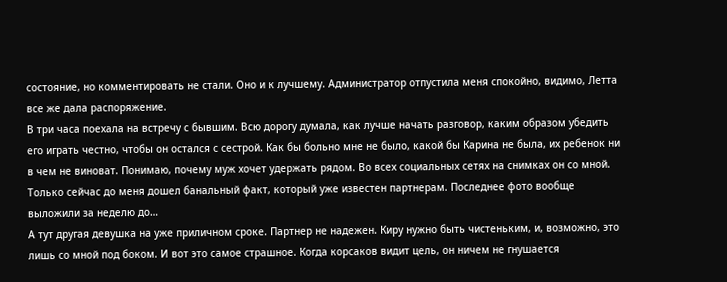состояние, но комментировать не стали. Оно и к лучшему. Администратор отпустила меня спокойно, видимо, Летта все же дала распоряжение.
В три часа поехала на встречу с бывшим. Всю дорогу думала, как лучше начать разговор, каким образом убедить его играть честно, чтобы он остался с сестрой. Как бы больно мне не было, какой бы Карина не была, их ребенок ни в чем не виноват. Понимаю, почему муж хочет удержать рядом. Во всех социальных сетях на снимках он со мной. Только сейчас до меня дошел банальный факт, который уже известен партнерам. Последнее фото вообще выложили за неделю до…
А тут другая девушка на уже приличном сроке. Партнер не надежен. Киру нужно быть чистеньким, и, возможно, это лишь со мной под боком. И вот это самое страшное. Когда корсаков видит цель, он ничем не гнушается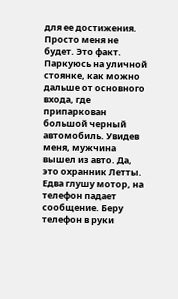для ее достижения.
Просто меня не будет. Это факт.
Паркуюсь на уличной стоянке, как можно дальше от основного входа, где припаркован большой черный автомобиль. Увидев меня, мужчина вышел из авто. Да, это охранник Летты. Едва глушу мотор, на телефон падает сообщение. Беру телефон в руки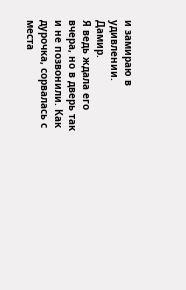и замираю в удивлении.
Дамир.
Я ведь ждала его вчера, но в дверь так и не позвонили. Как дурочка, сорвалась с места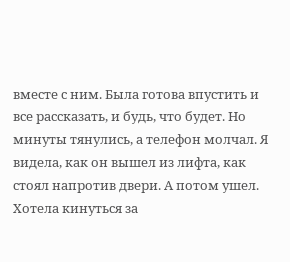вместе с ним. Была готова впустить и все рассказать, и будь, что будет. Но минуты тянулись, а телефон молчал. Я видела, как он вышел из лифта, как стоял напротив двери. А потом ушел. Хотела кинуться за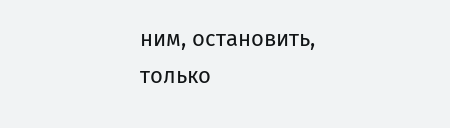ним, остановить, только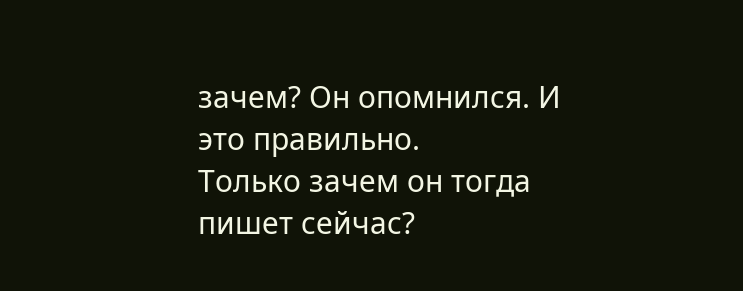зачем? Он опомнился. И это правильно.
Только зачем он тогда пишет сейчас?